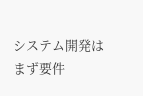システム開発はまず要件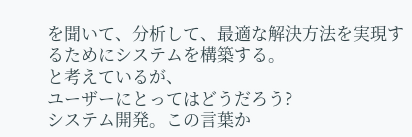を聞いて、分析して、最適な解決方法を実現するためにシステムを構築する。
と考えているが、
ユーザーにとってはどうだろう?
システム開発。この言葉か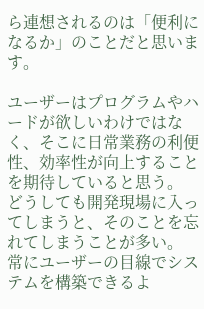ら連想されるのは「便利になるか」のことだと思います。

ユーザーはプログラムやハードが欲しいわけではなく、そこに日常業務の利便性、効率性が向上することを期待していると思う。
どうしても開発現場に入ってしまうと、そのことを忘れてしまうことが多い。
常にユーザーの目線でシステムを構築できるよ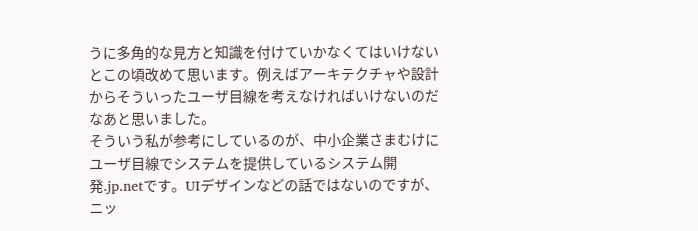うに多角的な見方と知識を付けていかなくてはいけないとこの頃改めて思います。例えばアーキテクチャや設計からそういったユーザ目線を考えなければいけないのだなあと思いました。
そういう私が参考にしているのが、中小企業さまむけにユーザ目線でシステムを提供しているシステム開発.jp.netです。UIデザインなどの話ではないのですが、ニッ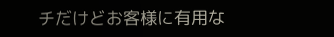チだけどお客様に有用な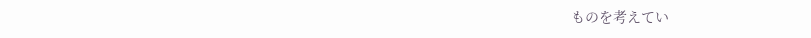ものを考えてい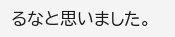るなと思いました。